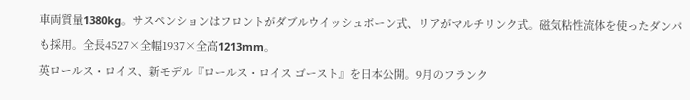車両質量1380kg。サスペンションはフロントがダブルウイッシュボーン式、リアがマルチリンク式。磁気粘性流体を使ったダンパも採用。全長4527×全幅1937×全高1213mm。
英ロールス・ロイス、新モデル『ロールス・ロイス ゴースト』を日本公開。9月のフランク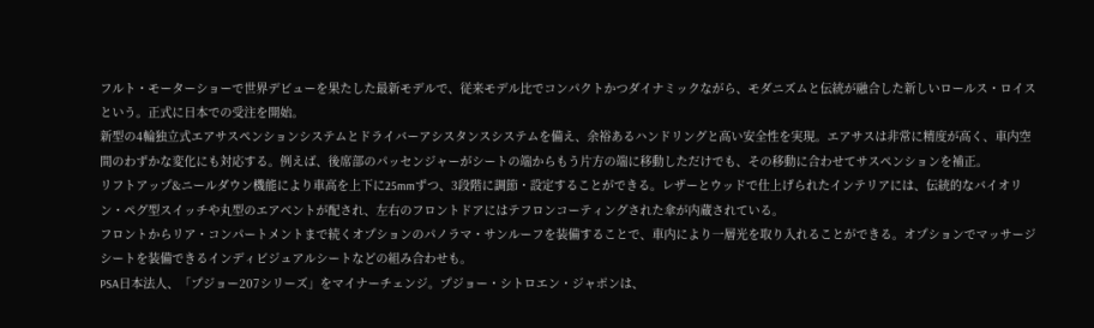フルト・モーターショーで世界デビューを果たした最新モデルで、従来モデル比でコンパクトかつダイナミックながら、モダニズムと伝統が融合した新しいロールス・ロイスという。正式に日本での受注を開始。
新型の4輪独立式エアサスペンションシステムとドライバーアシスタンスシステムを備え、余裕あるハンドリングと高い安全性を実現。エアサスは非常に精度が高く、車内空間のわずかな変化にも対応する。例えば、後席部のパッセンジャーがシートの端からもう片方の端に移動しただけでも、その移動に合わせてサスペンションを補正。
リフトアップ&ニールダウン機能により車高を上下に25mmずつ、3段階に調節・設定することができる。レザーとウッドで仕上げられたインテリアには、伝統的なバイオリン・ペグ型スイッチや丸型のエアベントが配され、左右のフロントドアにはテフロンコーティングされた傘が内蔵されている。
フロントからリア・コンパートメントまで続くオプションのパノラマ・サンルーフを装備することで、車内により一層光を取り入れることができる。オプションでマッサージシートを装備できるインディビジュアルシートなどの組み合わせも。
PSA日本法人、「プジョー207シリーズ」をマイナーチェンジ。プジョー・シトロエン・ジャポンは、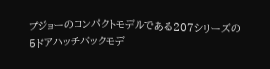プジョーのコンパクトモデルである207シリーズの5ドアハッチバックモデ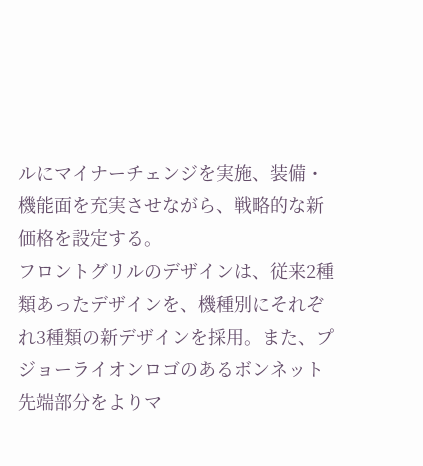ルにマイナーチェンジを実施、装備・機能面を充実させながら、戦略的な新価格を設定する。
フロントグリルのデザインは、従来2種類あったデザインを、機種別にそれぞれ3種類の新デザインを採用。また、プジョーライオンロゴのあるボンネット先端部分をよりマ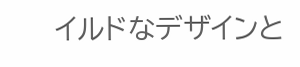イルドなデザインと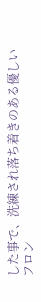した事で、洗練され落ち着きのある優しいフロン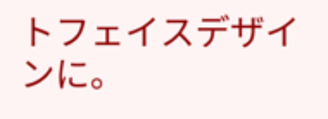トフェイスデザインに。